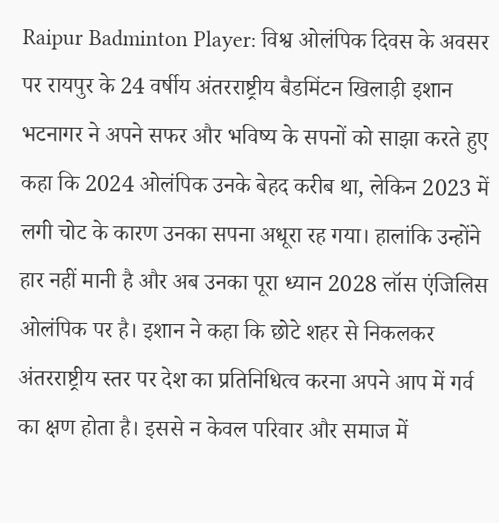Raipur Badminton Player: विश्व ओलंपिक दिवस के अवसर पर रायपुर के 24 वर्षीय अंतरराष्ट्रीय बैडमिंटन खिलाड़ी इशान भटनागर ने अपने सफर और भविष्य के सपनों को साझा करते हुए कहा कि 2024 ओलंपिक उनके बेहद करीब था, लेकिन 2023 में लगी चोट के कारण उनका सपना अधूरा रह गया। हालांकि उन्होंने हार नहीं मानी है और अब उनका पूरा ध्यान 2028 लॉस एंजिलिस ओलंपिक पर है। इशान ने कहा कि छोटे शहर से निकलकर अंतरराष्ट्रीय स्तर पर देश का प्रतिनिधित्व करना अपने आप में गर्व का क्षण होता है। इससे न केवल परिवार और समाज में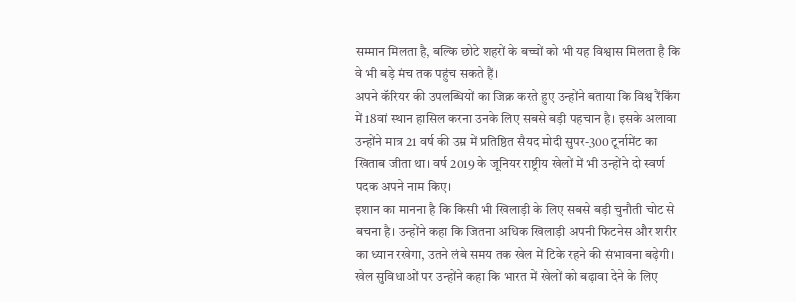सम्मान मिलता है, बल्कि छोटे शहरों के बच्चों को भी यह विश्वास मिलता है कि वे भी बड़े मंच तक पहुंच सकते हैं।
अपने कॅरियर की उपलब्धियों का जिक्र करते हुए उन्होंने बताया कि विश्व रैंकिंग में 18वां स्थान हासिल करना उनके लिए सबसे बड़ी पहचान है। इसके अलावा उन्होंने मात्र 21 वर्ष की उम्र में प्रतिष्ठित सैयद मोदी सुपर-300 टूर्नामेंट का खिताब जीता था। वर्ष 2019 के जूनियर राष्ट्रीय खेलों में भी उन्होंने दो स्वर्ण पदक अपने नाम किए।
इशान का मानना है कि किसी भी खिलाड़ी के लिए सबसे बड़ी चुनौती चोट से बचना है। उन्होंने कहा कि जितना अधिक खिलाड़ी अपनी फिटनेस और शरीर का ध्यान रखेगा, उतने लंबे समय तक खेल में टिके रहने की संभावना बढ़ेगी।
खेल सुविधाओं पर उन्होंने कहा कि भारत में खेलों को बढ़ावा देने के लिए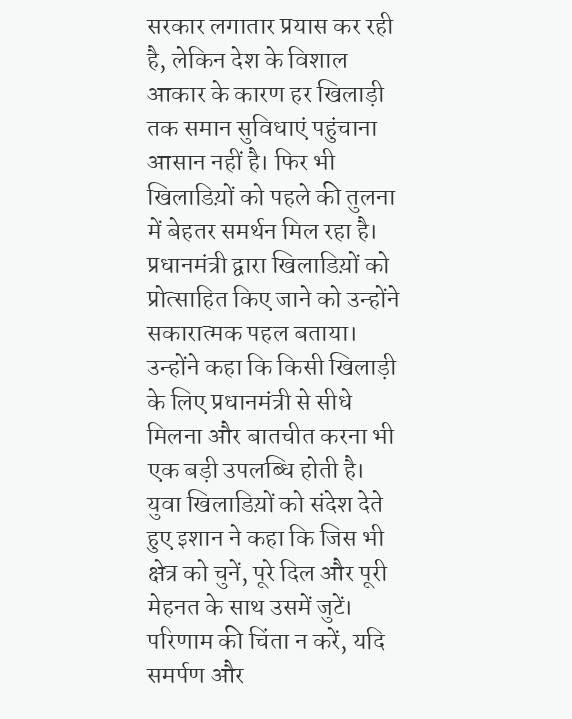सरकार लगातार प्रयास कर रही है, लेकिन देश के विशाल आकार के कारण हर खिलाड़ी तक समान सुविधाएं पहुंचाना आसान नहीं है। फिर भी खिलाडिय़ों को पहले की तुलना में बेहतर समर्थन मिल रहा है। प्रधानमंत्री द्वारा खिलाडिय़ों को प्रोत्साहित किए जाने को उन्होंने सकारात्मक पहल बताया। उन्होंने कहा कि किसी खिलाड़ी के लिए प्रधानमंत्री से सीधे मिलना और बातचीत करना भी एक बड़ी उपलब्धि होती है।
युवा खिलाडिय़ों को संदेश देते हुए इशान ने कहा कि जिस भी क्षेत्र को चुनें, पूरे दिल और पूरी मेहनत के साथ उसमें जुटें। परिणाम की चिंता न करें, यदि समर्पण और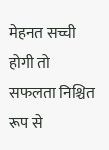मेहनत सच्ची होगी तो सफलता निश्चित रूप से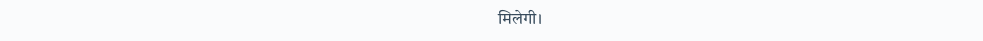मिलेगी।